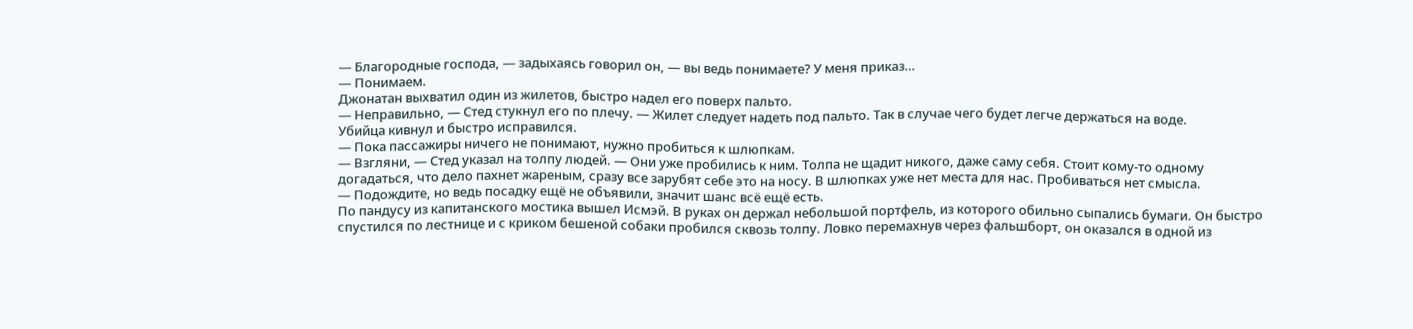— Благородные господа, — задыхаясь говорил он, — вы ведь понимаете? У меня приказ…
— Понимаем.
Джонатан выхватил один из жилетов, быстро надел его поверх пальто.
— Неправильно, — Стед стукнул его по плечу. — Жилет следует надеть под пальто. Так в случае чего будет легче держаться на воде.
Убийца кивнул и быстро исправился.
— Пока пассажиры ничего не понимают, нужно пробиться к шлюпкам.
— Взгляни, — Стед указал на толпу людей. — Они уже пробились к ним. Толпа не щадит никого, даже саму себя. Стоит кому-то одному догадаться, что дело пахнет жареным, сразу все зарубят себе это на носу. В шлюпках уже нет места для нас. Пробиваться нет смысла.
— Подождите, но ведь посадку ещё не объявили, значит шанс всё ещё есть.
По пандусу из капитанского мостика вышел Исмэй. В руках он держал небольшой портфель, из которого обильно сыпались бумаги. Он быстро спустился по лестнице и с криком бешеной собаки пробился сквозь толпу. Ловко перемахнув через фальшборт, он оказался в одной из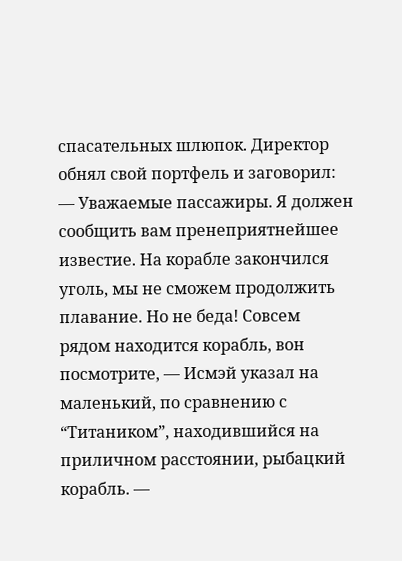спасательных шлюпок. Директор обнял свой портфель и заговорил:
— Уважаемые пассажиры. Я должен сообщить вам пренеприятнейшее известие. На корабле закончился уголь, мы не сможем продолжить плавание. Но не беда! Совсем рядом находится корабль, вон посмотрите, — Исмэй указал на маленький, по сравнению с “Титаником”, находившийся на приличном расстоянии, рыбацкий корабль. —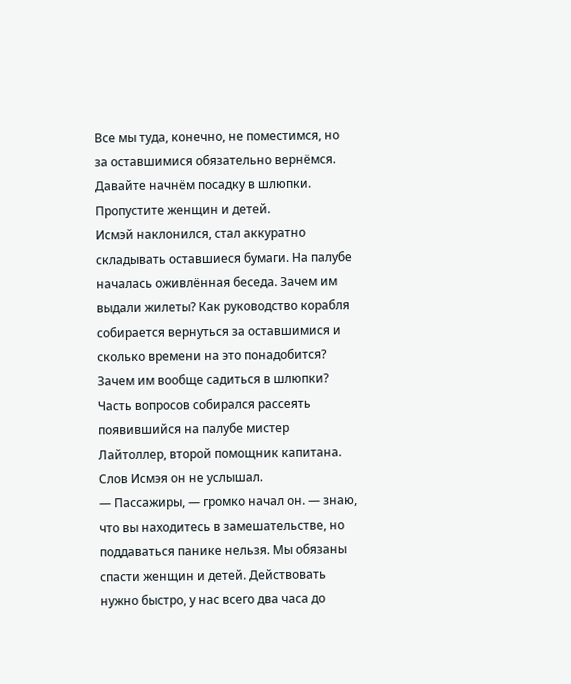Все мы туда, конечно, не поместимся, но за оставшимися обязательно вернёмся. Давайте начнём посадку в шлюпки. Пропустите женщин и детей.
Исмэй наклонился, стал аккуратно складывать оставшиеся бумаги. На палубе началась оживлённая беседа. Зачем им выдали жилеты? Как руководство корабля собирается вернуться за оставшимися и сколько времени на это понадобится? Зачем им вообще садиться в шлюпки? Часть вопросов собирался рассеять появившийся на палубе мистер Лайтоллер, второй помощник капитана. Слов Исмэя он не услышал.
— Пассажиры, — громко начал он. — знаю, что вы находитесь в замешательстве, но поддаваться панике нельзя. Мы обязаны спасти женщин и детей. Действовать нужно быстро, у нас всего два часа до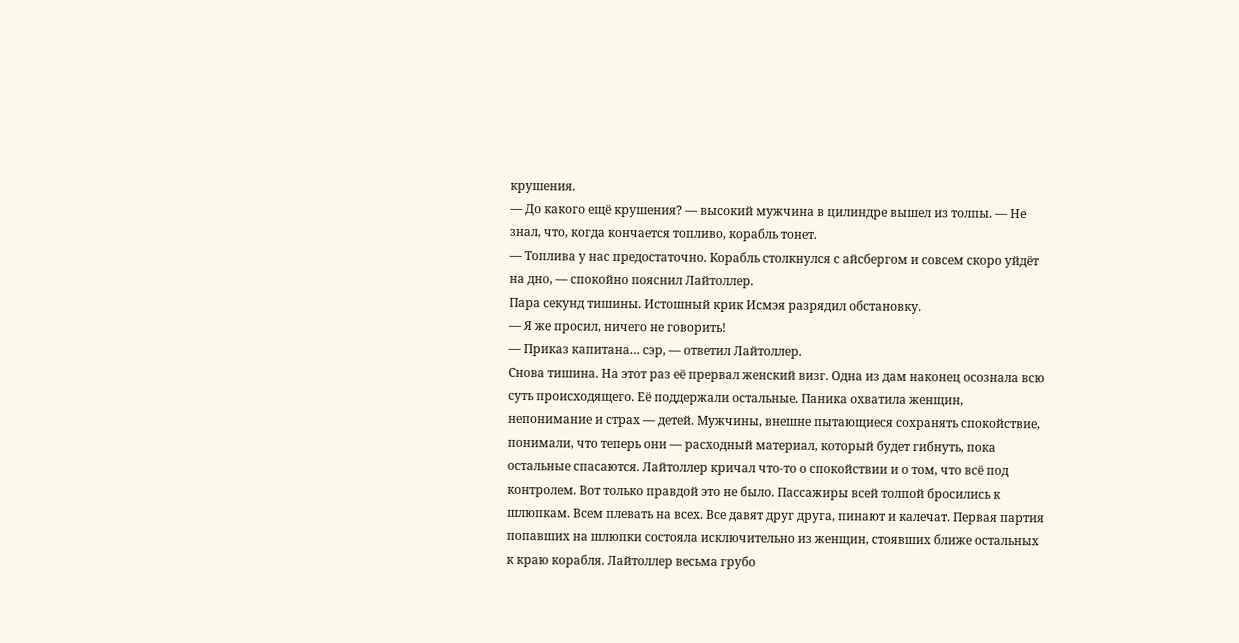крушения.
— До какого ещё крушения? — высокий мужчина в цилиндре вышел из толпы. — Не знал, что, когда кончается топливо, корабль тонет.
— Топлива у нас предостаточно. Корабль столкнулся с айсбергом и совсем скоро уйдёт на дно, — спокойно пояснил Лайтоллер.
Пара секунд тишины. Истошный крик Исмэя разрядил обстановку.
— Я же просил, ничего не говорить!
— Приказ капитана… сэр, — ответил Лайтоллер.
Снова тишина. На этот раз её прервал женский визг. Одна из дам наконец осознала всю суть происходящего. Её поддержали остальные. Паника охватила женщин, непонимание и страх — детей. Мужчины, внешне пытающиеся сохранять спокойствие, понимали, что теперь они — расходный материал, который будет гибнуть, пока остальные спасаются. Лайтоллер кричал что-то о спокойствии и о том, что всё под контролем. Вот только правдой это не было. Пассажиры всей толпой бросились к шлюпкам. Всем плевать на всех. Все давят друг друга, пинают и калечат. Первая партия попавших на шлюпки состояла исключительно из женщин, стоявших ближе остальных к краю корабля. Лайтоллер весьма грубо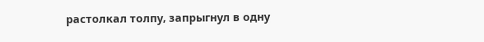растолкал толпу, запрыгнул в одну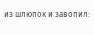из шлюпок и завопил: